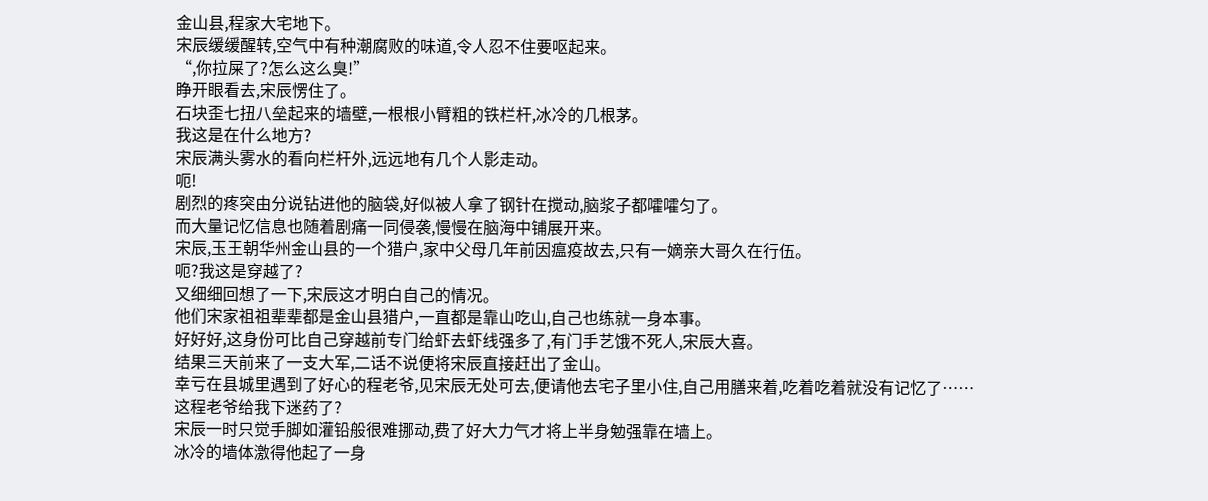金山县,程家大宅地下。
宋辰缓缓醒转,空气中有种潮腐败的味道,令人忍不住要呕起来。
“,你拉屎了?怎么这么臭!”
睁开眼看去,宋辰愣住了。
石块歪七扭八垒起来的墙壁,一根根小臂粗的铁栏杆,冰冷的几根茅。
我这是在什么地方?
宋辰满头雾水的看向栏杆外,远远地有几个人影走动。
呃!
剧烈的疼突由分说钻进他的脑袋,好似被人拿了钢针在搅动,脑浆子都嚯嚯匀了。
而大量记忆信息也随着剧痛一同侵袭,慢慢在脑海中铺展开来。
宋辰,玉王朝华州金山县的一个猎户,家中父母几年前因瘟疫故去,只有一嫡亲大哥久在行伍。
呃?我这是穿越了?
又细细回想了一下,宋辰这才明白自己的情况。
他们宋家祖祖辈辈都是金山县猎户,一直都是靠山吃山,自己也练就一身本事。
好好好,这身份可比自己穿越前专门给虾去虾线强多了,有门手艺饿不死人,宋辰大喜。
结果三天前来了一支大军,二话不说便将宋辰直接赶出了金山。
幸亏在县城里遇到了好心的程老爷,见宋辰无处可去,便请他去宅子里小住,自己用膳来着,吃着吃着就没有记忆了……
这程老爷给我下迷药了?
宋辰一时只觉手脚如灌铅般很难挪动,费了好大力气才将上半身勉强靠在墙上。
冰冷的墙体激得他起了一身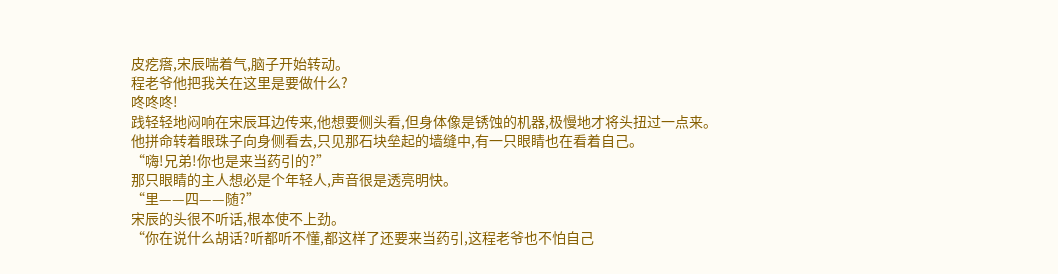皮疙瘩,宋辰喘着气,脑子开始转动。
程老爷他把我关在这里是要做什么?
咚咚咚!
践轻轻地闷响在宋辰耳边传来,他想要侧头看,但身体像是锈蚀的机器,极慢地才将头扭过一点来。
他拼命转着眼珠子向身侧看去,只见那石块垒起的墙缝中,有一只眼睛也在看着自己。
“嗨!兄弟!你也是来当药引的?”
那只眼睛的主人想必是个年轻人,声音很是透亮明快。
“里——四——随?”
宋辰的头很不听话,根本使不上劲。
“你在说什么胡话?听都听不懂,都这样了还要来当药引,这程老爷也不怕自己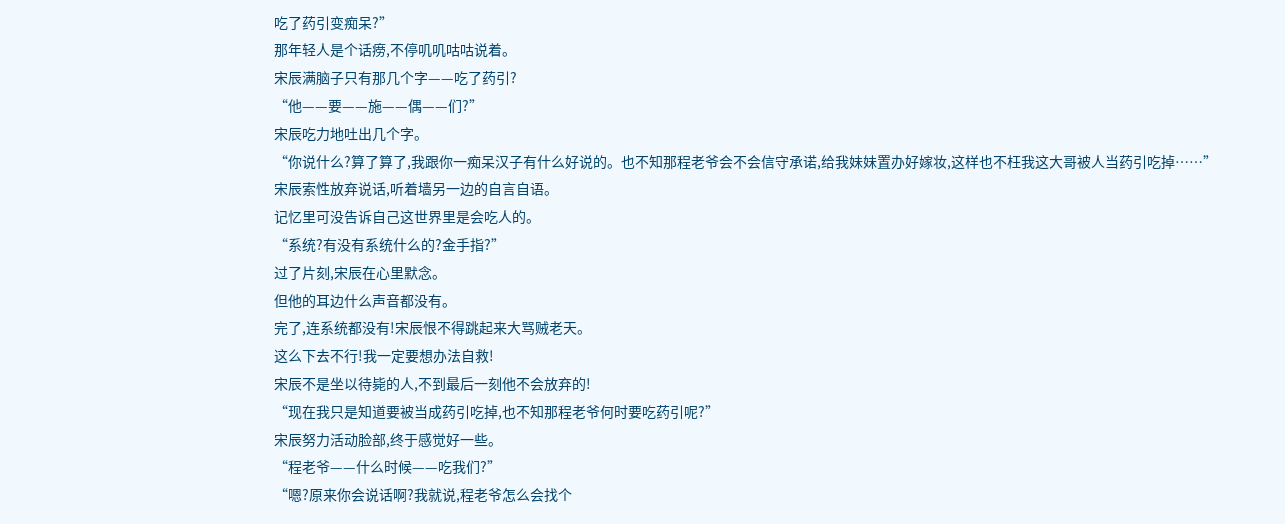吃了药引变痴呆?”
那年轻人是个话痨,不停叽叽咕咕说着。
宋辰满脑子只有那几个字——吃了药引?
“他——要——施——偶——们?”
宋辰吃力地吐出几个字。
“你说什么?算了算了,我跟你一痴呆汉子有什么好说的。也不知那程老爷会不会信守承诺,给我妹妹置办好嫁妆,这样也不枉我这大哥被人当药引吃掉……”
宋辰索性放弃说话,听着墙另一边的自言自语。
记忆里可没告诉自己这世界里是会吃人的。
“系统?有没有系统什么的?金手指?”
过了片刻,宋辰在心里默念。
但他的耳边什么声音都没有。
完了,连系统都没有!宋辰恨不得跳起来大骂贼老天。
这么下去不行!我一定要想办法自救!
宋辰不是坐以待毙的人,不到最后一刻他不会放弃的!
“现在我只是知道要被当成药引吃掉,也不知那程老爷何时要吃药引呢?”
宋辰努力活动脸部,终于感觉好一些。
“程老爷——什么时候——吃我们?”
“嗯?原来你会说话啊?我就说,程老爷怎么会找个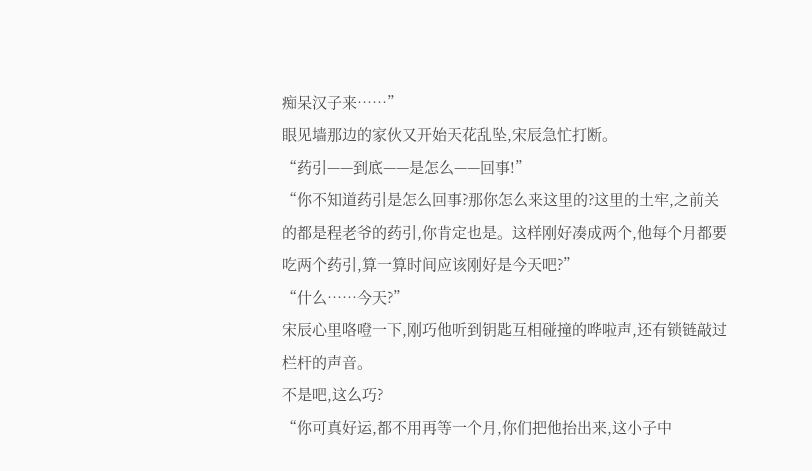痴呆汉子来……”
眼见墙那边的家伙又开始天花乱坠,宋辰急忙打断。
“药引——到底——是怎么——回事!”
“你不知道药引是怎么回事?那你怎么来这里的?这里的土牢,之前关的都是程老爷的药引,你肯定也是。这样刚好凑成两个,他每个月都要吃两个药引,算一算时间应该刚好是今天吧?”
“什么……今天?”
宋辰心里咯噔一下,刚巧他听到钥匙互相碰撞的哗啦声,还有锁链敲过栏杆的声音。
不是吧,这么巧?
“你可真好运,都不用再等一个月,你们把他抬出来,这小子中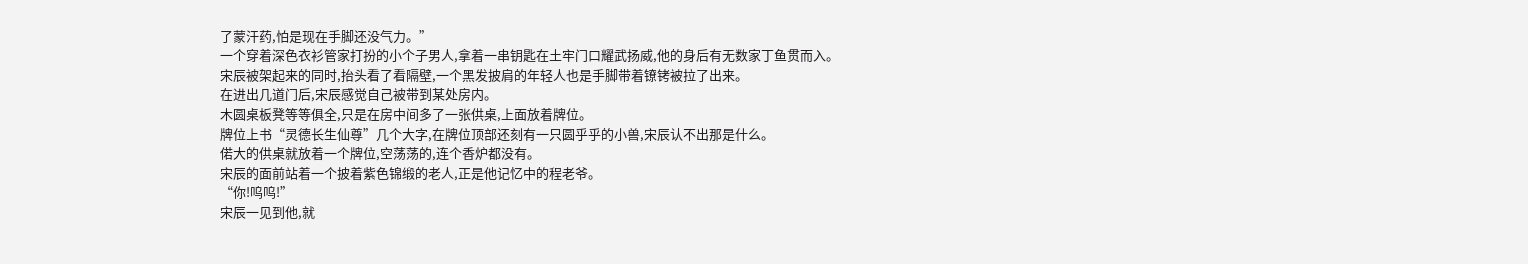了蒙汗药,怕是现在手脚还没气力。”
一个穿着深色衣衫管家打扮的小个子男人,拿着一串钥匙在土牢门口耀武扬威,他的身后有无数家丁鱼贯而入。
宋辰被架起来的同时,抬头看了看隔壁,一个黑发披肩的年轻人也是手脚带着镣铐被拉了出来。
在进出几道门后,宋辰感觉自己被带到某处房内。
木圆桌板凳等等俱全,只是在房中间多了一张供桌,上面放着牌位。
牌位上书“灵德长生仙尊”几个大字,在牌位顶部还刻有一只圆乎乎的小兽,宋辰认不出那是什么。
偌大的供桌就放着一个牌位,空荡荡的,连个香炉都没有。
宋辰的面前站着一个披着紫色锦缎的老人,正是他记忆中的程老爷。
“你!呜呜!”
宋辰一见到他,就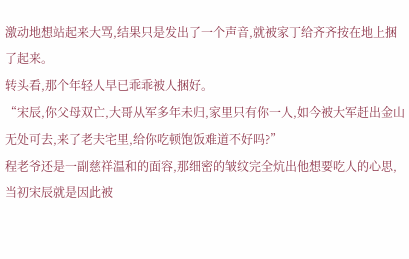激动地想站起来大骂,结果只是发出了一个声音,就被家丁给齐齐按在地上捆了起来。
转头看,那个年轻人早已乖乖被人捆好。
“宋辰,你父母双亡,大哥从军多年未归,家里只有你一人,如今被大军赶出金山无处可去,来了老夫宅里,给你吃顿饱饭难道不好吗?”
程老爷还是一副慈祥温和的面容,那细密的皱纹完全炕出他想要吃人的心思,当初宋辰就是因此被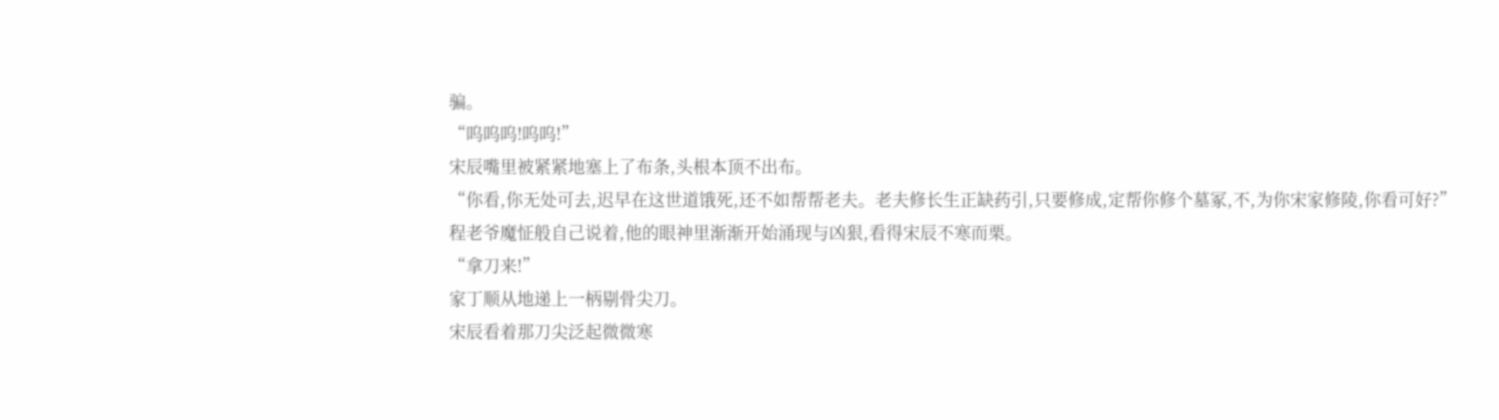骗。
“呜呜呜!呜呜!”
宋辰嘴里被紧紧地塞上了布条,头根本顶不出布。
“你看,你无处可去,迟早在这世道饿死,还不如帮帮老夫。老夫修长生正缺药引,只要修成,定帮你修个墓冢,不,为你宋家修陵,你看可好?”
程老爷魔怔般自己说着,他的眼神里渐渐开始涌现与凶狠,看得宋辰不寒而栗。
“拿刀来!”
家丁顺从地递上一柄剔骨尖刀。
宋辰看着那刀尖泛起微微寒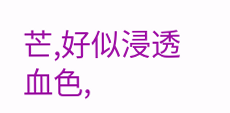芒,好似浸透血色,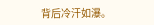背后冷汗如瀑。